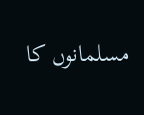مسلمانوں کا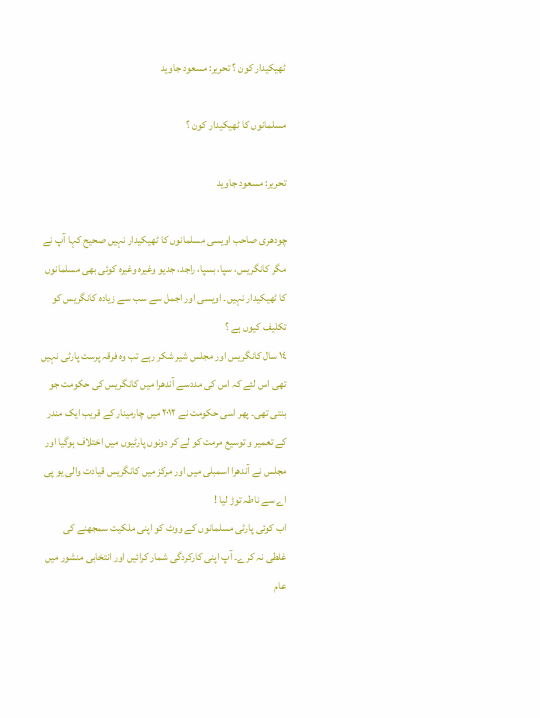ٹھیکیدار کون ؟ تحریر: مسعود جاوید

مسلمانوں کا ٹھیکیدار کون ؟

تحریر: مسعود جاوید

چودھری صاحب اویسی مسلمانوں کا ٹھیکیدار نہیں صحیح کہا آپ نے مگر کانگریس، سپا، بسپا، راجد، جدیو وغیرہ وغیرہ کوئی بھی مسلمانوں کا ٹھیکیدار نہیں۔ اویسی اور اجمل سے سب سے زیادہ کانگریس کو تکلیف کیوں ہے ؟
١٤ سال کانگریس اور مجلس شیر شکر رہے تب وہ فرقہ پرست پارٹی نہیں تھی اس لئے کہ اس کی مددسے آندھرا میں کانگریس کی حکومت جو بنتی تھی۔ پھر اسی حکومت نے ٢٠١٢ میں چارمینار کے قریب ایک مندر کے تعمیر و توسیع مرمت کو لے کر دونوں پارٹیوں میں اختلاف ہوگیا اور مجلس نے آندھرا اسمبلی میں اور مرکز میں کانگریس قیادت والی یو پی اے سے ناطہ توڑ لیا !
اب کوئی پارٹی مسلمانوں کے ووٹ کو اپنی ملکیت سمجھنے کی غلطی نہ کرے۔ آپ اپنی کارکردگی شمار کرائیں اور انتخابی منشور میں عام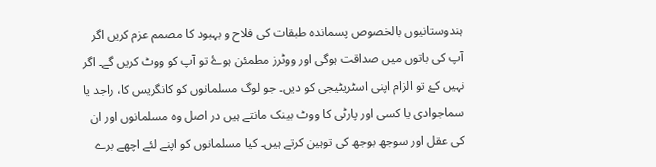ہندوستانیوں بالخصوص پسماندہ طبقات کی فلاح و بہبود کا مصمم عزم کریں اگر آپ کی باتوں میں صداقت ہوگی اور ووٹرز مطمئن ہوۓ تو آپ کو ووٹ کریں گے۔ اگر نہیں کۓ تو الزام اپنی اسٹریٹیجی کو دیں۔ جو لوگ مسلمانوں کو کانگریس کا، راجد یا سماجوادی یا کسی اور پارٹی کا ووٹ بینک مانتے ہیں در اصل وہ مسلمانوں اور ان کی عقل اور سوجھ بوجھ کی توہین کرتے ہیں۔ کیا مسلمانوں کو اپنے لئے اچھے برے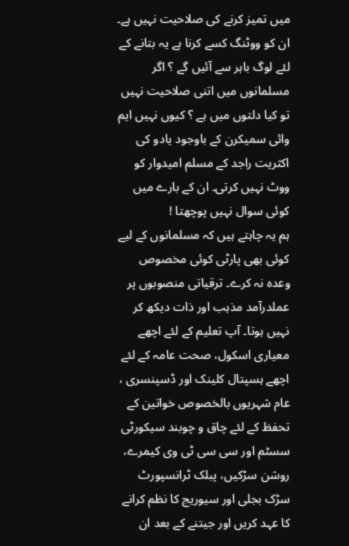میں تمیز کرنے کی صلاحیت نہیں ہے۔ ان کو ووٹنگ کسے کرنا ہے یہ بتانے کے لئے لوگ باہر سے آئیں گے ؟ اگر مسلمانوں میں اتنی صلاحیت نہیں تو کیا دلتوں میں ہے ؟ کیوں نہیں ایم وائی سمیکرن کے باوجود یادو کی اکثریت راجد کے مسلم امیدوار کو ووٹ نہیں کرتی۔ ان کے بارے میں کوئی سوال نہیں پوچھتا !
ہم یہ چاہتے ہیں کہ مسلمانوں کے لیے کوئی بھی پارٹی کوئی مخصوص وعدہ نہ کرے۔ ترقیاتی منصوبوں پر عملدرآمد مذہب اور ذات دیکھ کر نہیں ہوتا۔ آپ تعلیم کے لئے اچھے معیاری اسکول، صحت عامہ کے لئے اچھے ہسپتال کلینک اور ڈسپنسری ، عام شہریوں بالخصوص خواتین کے تحفظ کے لئے چاق و چوبند سیکورٹی سسٹم اور سی سی ٹی وی کیمرے، روشن سڑکیں، پبلک ٹرانسپورٹ سڑک بجلی اور سیوریج کا نظم کرانے کا عہد کریں اور جیتنے کے بعد ان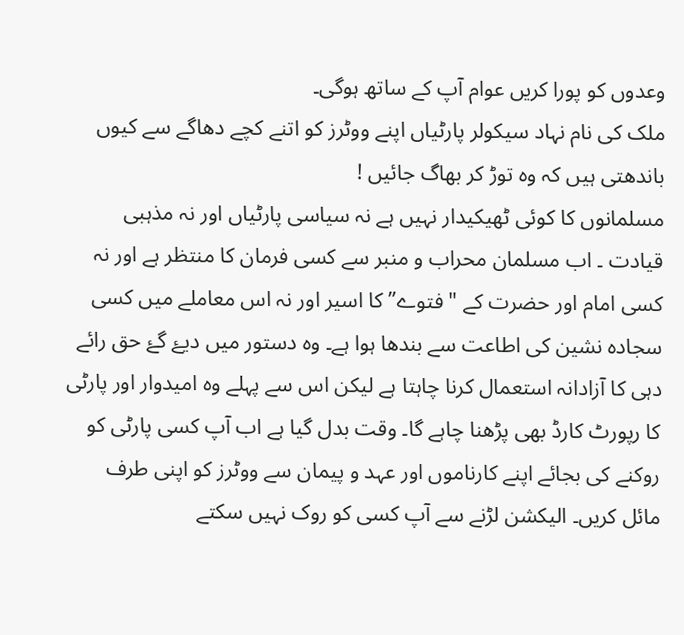وعدوں کو پورا کریں عوام آپ کے ساتھ ہوگی۔
ملک کی نام نہاد سیکولر پارٹیاں اپنے ووٹرز کو اتنے کچے دھاگے سے کیوں باندھتی ہیں کہ وہ توڑ کر بھاگ جائیں !
مسلمانوں کا کوئی ٹھیکیدار نہیں ہے نہ سیاسی پارٹیاں اور نہ مذہبی قیادت ۔ اب مسلمان محراب و منبر سے کسی فرمان کا منتظر ہے اور نہ کسی امام اور حضرت کے "فتوے” کا اسیر اور نہ اس معاملے میں کسی سجادہ نشین کی اطاعت سے بندھا ہوا ہے۔ وہ دستور میں دیۓ گۓ حق رائے دہی کا آزادانہ استعمال کرنا چاہتا ہے لیکن اس سے پہلے وہ امیدوار اور پارٹی کا رپورٹ کارڈ بھی پڑھنا چاہے گا۔ وقت بدل گیا ہے اب آپ کسی پارٹی کو روکنے کی بجائے اپنے کارناموں اور عہد و پیمان سے ووٹرز کو اپنی طرف مائل کریں۔ الیکشن لڑنے سے آپ کسی کو روک نہیں سکتے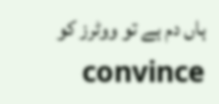ہاں دم ہے تو ووٹرز کو convince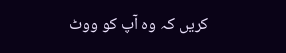کریں کہ وہ آپ کو ووٹ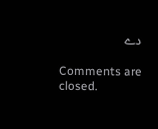دے

Comments are closed.